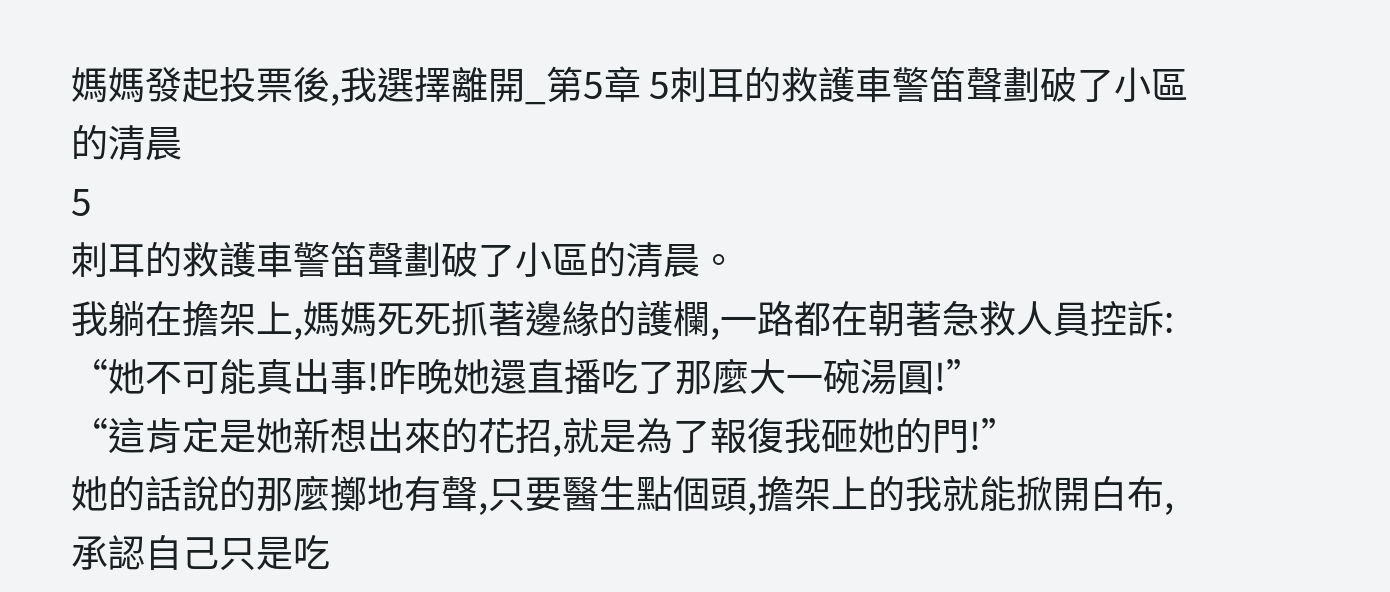媽媽發起投票後,我選擇離開_第5章 5刺耳的救護車警笛聲劃破了小區的清晨
5
刺耳的救護車警笛聲劃破了小區的清晨。
我躺在擔架上,媽媽死死抓著邊緣的護欄,一路都在朝著急救人員控訴:
“她不可能真出事!昨晚她還直播吃了那麼大一碗湯圓!”
“這肯定是她新想出來的花招,就是為了報復我砸她的門!”
她的話說的那麼擲地有聲,只要醫生點個頭,擔架上的我就能掀開白布,承認自己只是吃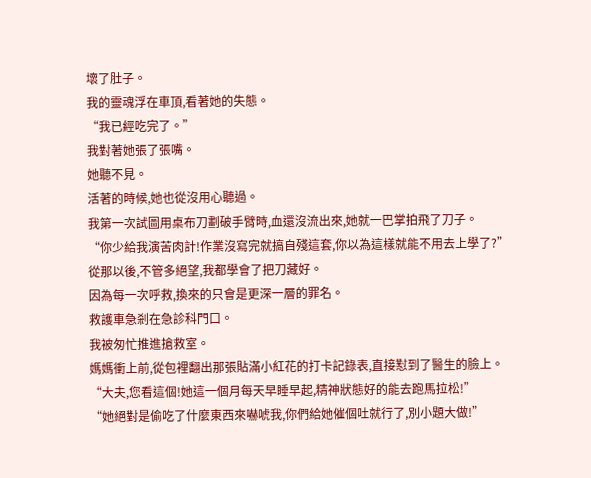壞了肚子。
我的靈魂浮在車頂,看著她的失態。
“我已經吃完了。”
我對著她張了張嘴。
她聽不見。
活著的時候,她也從沒用心聽過。
我第一次試圖用桌布刀劃破手臂時,血還沒流出來,她就一巴掌拍飛了刀子。
“你少給我演苦肉計!作業沒寫完就搞自殘這套,你以為這樣就能不用去上學了?”
從那以後,不管多絕望,我都學會了把刀藏好。
因為每一次呼救,換來的只會是更深一層的罪名。
救護車急剎在急診科門口。
我被匆忙推進搶救室。
媽媽衝上前,從包裡翻出那張貼滿小紅花的打卡記錄表,直接懟到了醫生的臉上。
“大夫,您看這個!她這一個月每天早睡早起,精神狀態好的能去跑馬拉松!”
“她絕對是偷吃了什麼東西來嚇唬我,你們給她催個吐就行了,別小題大做!”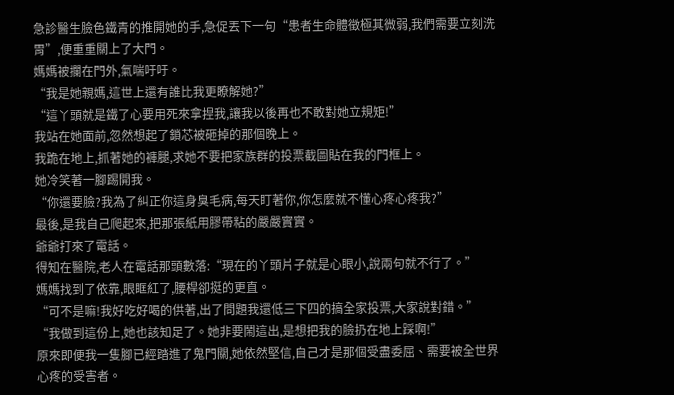急診醫生臉色鐵青的推開她的手,急促丟下一句“患者生命體徵極其微弱,我們需要立刻洗胃”,便重重關上了大門。
媽媽被攔在門外,氣喘吁吁。
“我是她親媽,這世上還有誰比我更瞭解她?”
“這丫頭就是鐵了心要用死來拿捏我,讓我以後再也不敢對她立規矩!”
我站在她面前,忽然想起了鎖芯被砸掉的那個晚上。
我跪在地上,抓著她的褲腿,求她不要把家族群的投票截圖貼在我的門框上。
她冷笑著一腳踢開我。
“你還要臉?我為了糾正你這身臭毛病,每天盯著你,你怎麼就不懂心疼心疼我?”
最後,是我自己爬起來,把那張紙用膠帶粘的嚴嚴實實。
爺爺打來了電話。
得知在醫院,老人在電話那頭數落:“現在的丫頭片子就是心眼小,說兩句就不行了。”
媽媽找到了依靠,眼眶紅了,腰桿卻挺的更直。
“可不是嘛!我好吃好喝的供著,出了問題我還低三下四的搞全家投票,大家說對錯。”
“我做到這份上,她也該知足了。她非要鬧這出,是想把我的臉扔在地上踩啊!”
原來即便我一隻腳已經踏進了鬼門關,她依然堅信,自己才是那個受盡委屈、需要被全世界心疼的受害者。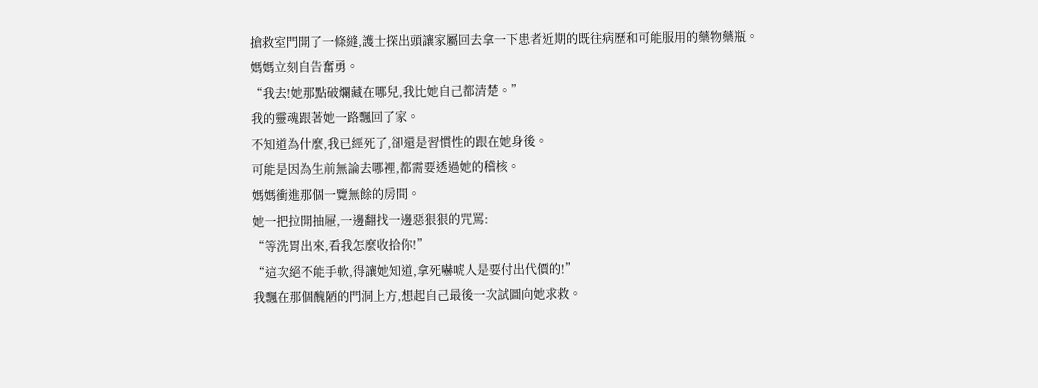搶救室門開了一條縫,護士探出頭讓家屬回去拿一下患者近期的既往病歷和可能服用的藥物藥瓶。
媽媽立刻自告奮勇。
“我去!她那點破爛藏在哪兒,我比她自己都清楚。”
我的靈魂跟著她一路飄回了家。
不知道為什麼,我已經死了,卻還是習慣性的跟在她身後。
可能是因為生前無論去哪裡,都需要透過她的稽核。
媽媽衝進那個一覽無餘的房間。
她一把拉開抽屜,一邊翻找一邊惡狠狠的咒罵:
“等洗胃出來,看我怎麼收拾你!”
“這次絕不能手軟,得讓她知道,拿死嚇唬人是要付出代價的!”
我飄在那個醜陋的門洞上方,想起自己最後一次試圖向她求救。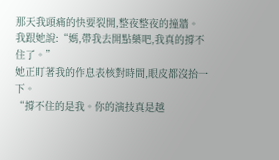那天我頭痛的快要裂開,整夜整夜的撞牆。
我跟她說:“媽,帶我去開點藥吧,我真的撐不住了。”
她正盯著我的作息表核對時間,眼皮都沒抬一下。
“撐不住的是我。你的演技真是越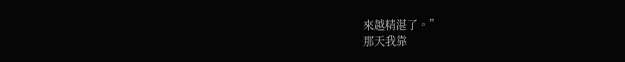來越精湛了。”
那天我靠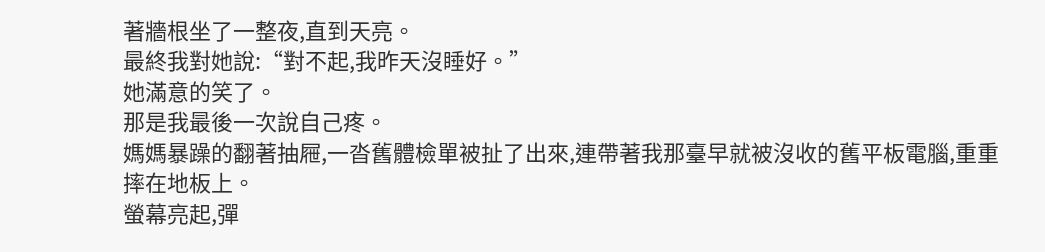著牆根坐了一整夜,直到天亮。
最終我對她說:“對不起,我昨天沒睡好。”
她滿意的笑了。
那是我最後一次說自己疼。
媽媽暴躁的翻著抽屜,一沓舊體檢單被扯了出來,連帶著我那臺早就被沒收的舊平板電腦,重重摔在地板上。
螢幕亮起,彈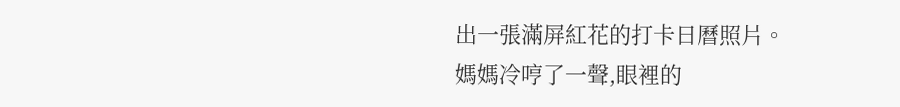出一張滿屏紅花的打卡日曆照片。
媽媽冷哼了一聲,眼裡的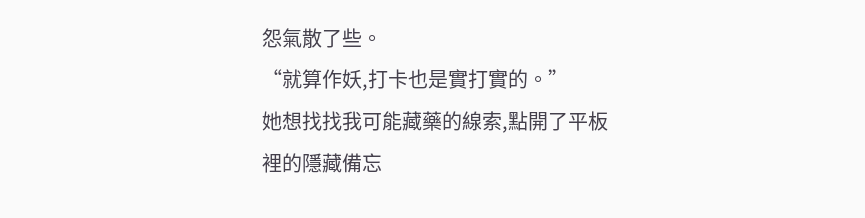怨氣散了些。
“就算作妖,打卡也是實打實的。”
她想找找我可能藏藥的線索,點開了平板裡的隱藏備忘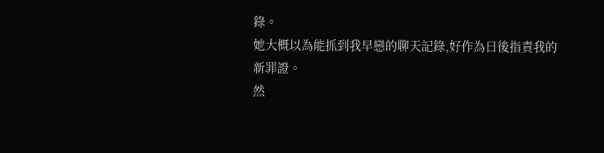錄。
她大概以為能抓到我早戀的聊天記錄,好作為日後指責我的新罪證。
然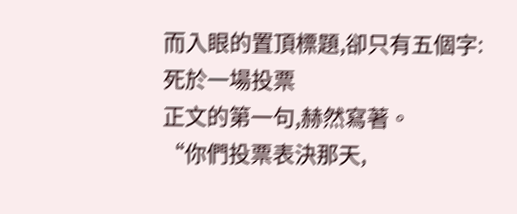而入眼的置頂標題,卻只有五個字:
死於一場投票
正文的第一句,赫然寫著。
“你們投票表決那天,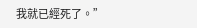我就已經死了。”